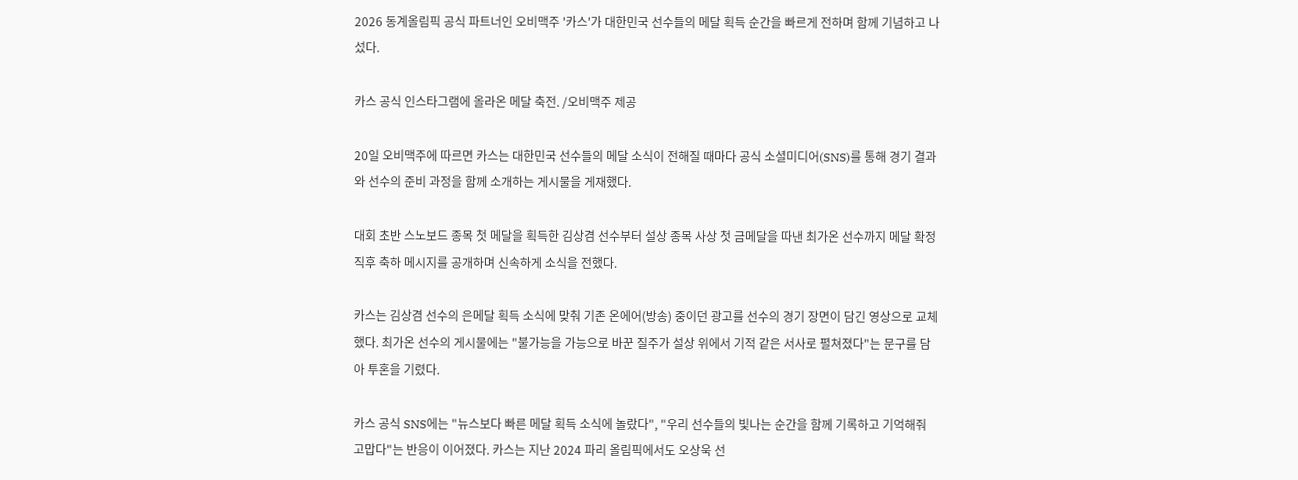2026 동계올림픽 공식 파트너인 오비맥주 '카스'가 대한민국 선수들의 메달 획득 순간을 빠르게 전하며 함께 기념하고 나섰다.

카스 공식 인스타그램에 올라온 메달 축전. /오비맥주 제공

20일 오비맥주에 따르면 카스는 대한민국 선수들의 메달 소식이 전해질 때마다 공식 소셜미디어(SNS)를 통해 경기 결과와 선수의 준비 과정을 함께 소개하는 게시물을 게재했다.

대회 초반 스노보드 종목 첫 메달을 획득한 김상겸 선수부터 설상 종목 사상 첫 금메달을 따낸 최가온 선수까지 메달 확정 직후 축하 메시지를 공개하며 신속하게 소식을 전했다.

카스는 김상겸 선수의 은메달 획득 소식에 맞춰 기존 온에어(방송) 중이던 광고를 선수의 경기 장면이 담긴 영상으로 교체했다. 최가온 선수의 게시물에는 "불가능을 가능으로 바꾼 질주가 설상 위에서 기적 같은 서사로 펼쳐졌다"는 문구를 담아 투혼을 기렸다.

카스 공식 SNS에는 "뉴스보다 빠른 메달 획득 소식에 놀랐다", "우리 선수들의 빛나는 순간을 함께 기록하고 기억해줘 고맙다"는 반응이 이어졌다. 카스는 지난 2024 파리 올림픽에서도 오상욱 선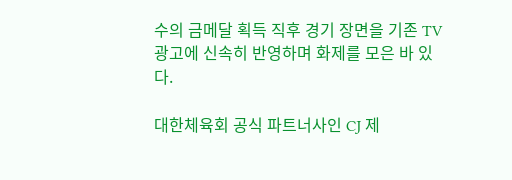수의 금메달 획득 직후 경기 장면을 기존 TV 광고에 신속히 반영하며 화제를 모은 바 있다.

대한체육회 공식 파트너사인 CJ 제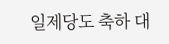일제당도 축하 대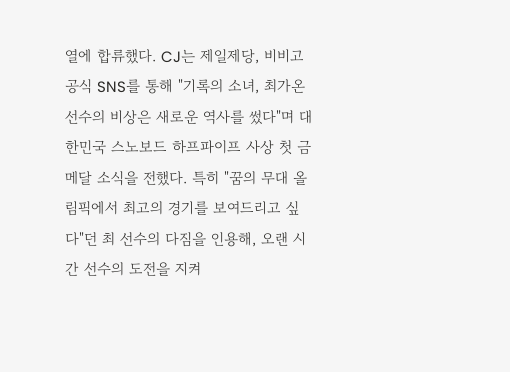열에 합류했다. CJ는 제일제당, 비비고 공식 SNS를 통해 "기록의 소녀, 최가온 선수의 비상은 새로운 역사를 썼다"며 대한민국 스노보드 하프파이프 사상 첫 금메달 소식을 전했다. 특히 "꿈의 무대 올림픽에서 최고의 경기를 보여드리고 싶다"던 최 선수의 다짐을 인용해, 오랜 시간 선수의 도전을 지켜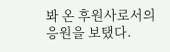봐 온 후원사로서의 응원을 보탰다.